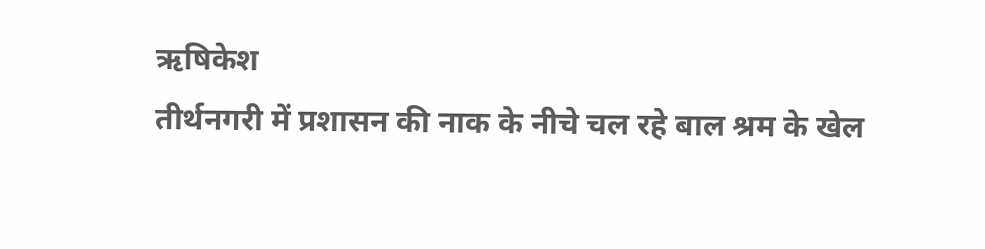ऋषिकेश
तीर्थनगरी में प्रशासन की नाक के नीचे चल रहे बाल श्रम के खेल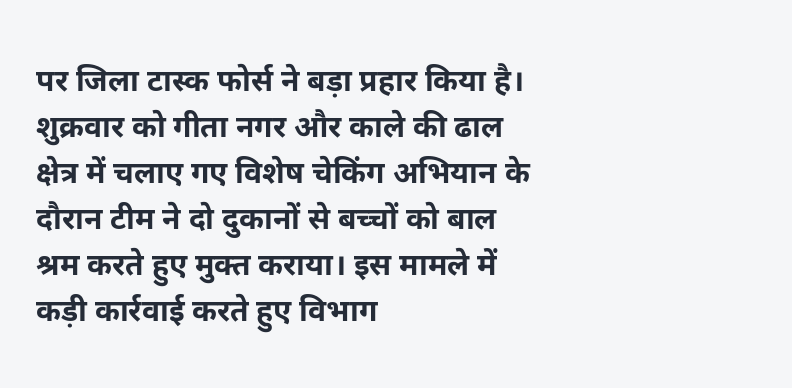पर जिला टास्क फोर्स ने बड़ा प्रहार किया है। शुक्रवार को गीता नगर और काले की ढाल क्षेत्र में चलाए गए विशेष चेकिंग अभियान के दौरान टीम ने दो दुकानों से बच्चों को बाल श्रम करते हुए मुक्त कराया। इस मामले में कड़ी कार्रवाई करते हुए विभाग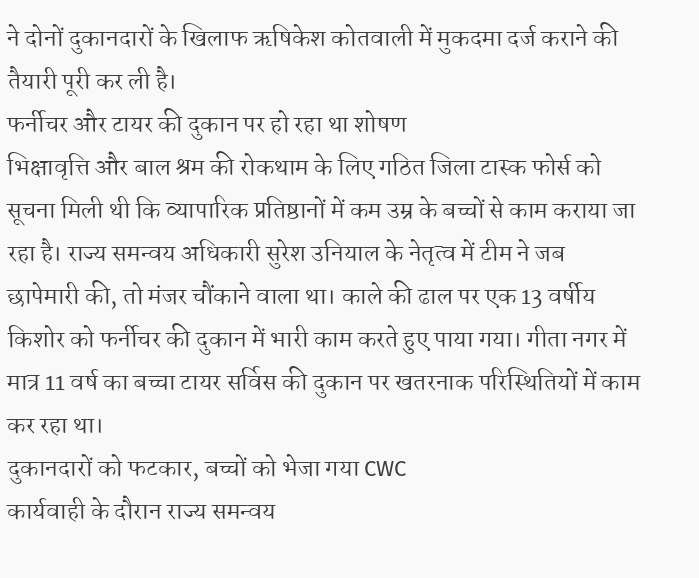ने दोनों दुकानदारों के खिलाफ ऋषिकेश कोतवाली में मुकदमा दर्ज कराने की तैयारी पूरी कर ली है।
फर्नीचर और टायर की दुकान पर हो रहा था शोषण
भिक्षावृत्ति और बाल श्रम की रोकथाम के लिए गठित जिला टास्क फोर्स को सूचना मिली थी कि व्यापारिक प्रतिष्ठानों में कम उम्र के बच्चों से काम कराया जा रहा है। राज्य समन्वय अधिकारी सुरेश उनियाल के नेतृत्व में टीम ने जब छापेमारी की, तो मंजर चौंकाने वाला था। काले की ढाल पर एक 13 वर्षीय किशोर को फर्नीचर की दुकान में भारी काम करते हुए पाया गया। गीता नगर में मात्र 11 वर्ष का बच्चा टायर सर्विस की दुकान पर खतरनाक परिस्थितियों में काम कर रहा था।
दुकानदारों को फटकार, बच्चों को भेजा गया CWC
कार्यवाही के दौरान राज्य समन्वय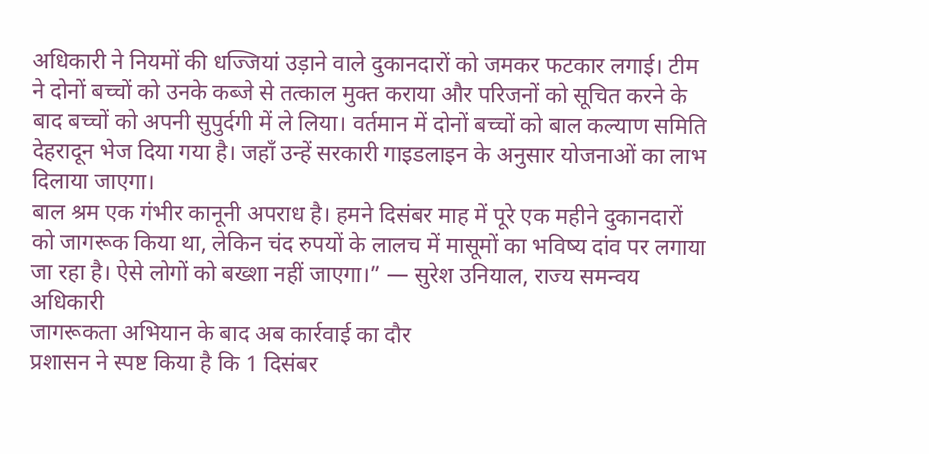अधिकारी ने नियमों की धज्जियां उड़ाने वाले दुकानदारों को जमकर फटकार लगाई। टीम ने दोनों बच्चों को उनके कब्जे से तत्काल मुक्त कराया और परिजनों को सूचित करने के बाद बच्चों को अपनी सुपुर्दगी में ले लिया। वर्तमान में दोनों बच्चों को बाल कल्याण समिति देहरादून भेज दिया गया है। जहाँ उन्हें सरकारी गाइडलाइन के अनुसार योजनाओं का लाभ दिलाया जाएगा।
बाल श्रम एक गंभीर कानूनी अपराध है। हमने दिसंबर माह में पूरे एक महीने दुकानदारों को जागरूक किया था, लेकिन चंद रुपयों के लालच में मासूमों का भविष्य दांव पर लगाया जा रहा है। ऐसे लोगों को बख्शा नहीं जाएगा।” — सुरेश उनियाल, राज्य समन्वय अधिकारी
जागरूकता अभियान के बाद अब कार्रवाई का दौर
प्रशासन ने स्पष्ट किया है कि 1 दिसंबर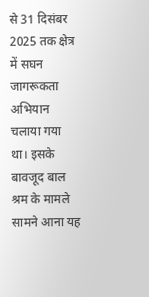से 31 दिसंबर 2025 तक क्षेत्र में सघन जागरूकता अभियान चलाया गया था। इसके बावजूद बाल श्रम के मामले सामने आना यह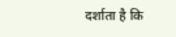दर्शाता है कि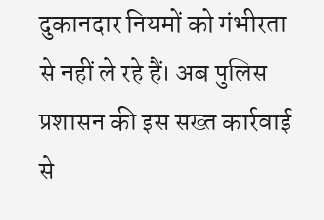दुकानदार नियमों को गंभीरता से नहीं ले रहे हैं। अब पुलिस प्रशासन की इस सख्त कार्रवाई से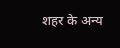शहर के अन्य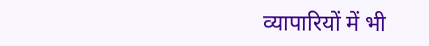व्यापारियों में भी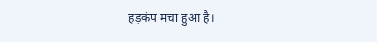हड़कंप मचा हुआ है।